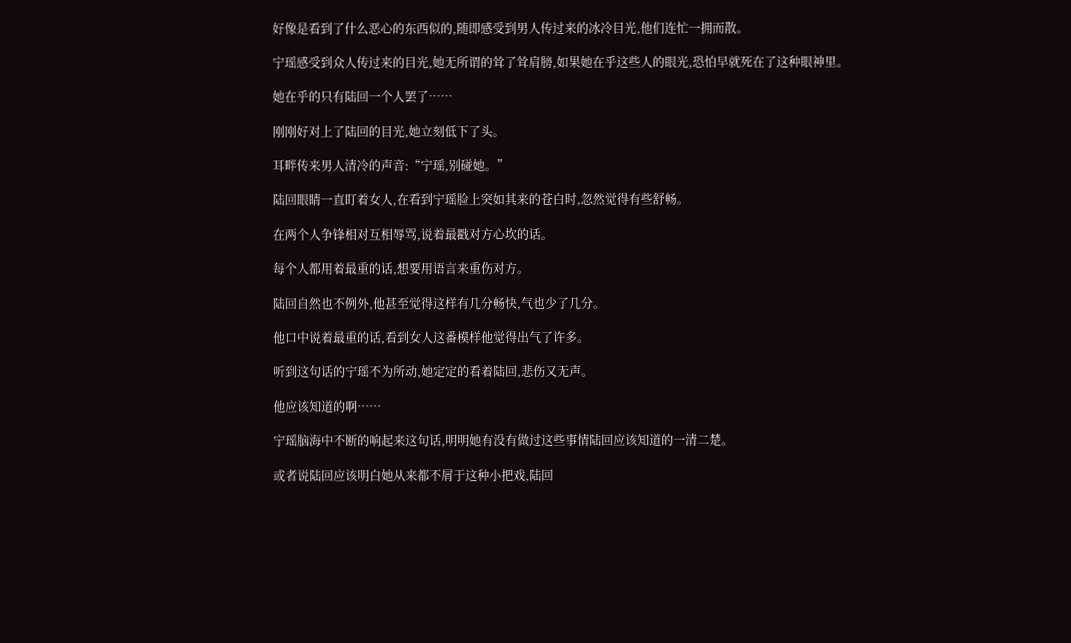好像是看到了什么恶心的东西似的,随即感受到男人传过来的冰冷目光,他们连忙一拥而散。

宁瑶感受到众人传过来的目光,她无所谓的耸了耸肩膀,如果她在乎这些人的眼光,恐怕早就死在了这种眼神里。

她在乎的只有陆回一个人罢了……

刚刚好对上了陆回的目光,她立刻低下了头。

耳畔传来男人清冷的声音:“宁瑶,别碰她。”

陆回眼睛一直盯着女人,在看到宁瑶脸上突如其来的苍白时,忽然觉得有些舒畅。

在两个人争锋相对互相辱骂,说着最戳对方心坎的话。

每个人都用着最重的话,想要用语言来重伤对方。

陆回自然也不例外,他甚至觉得这样有几分畅快,气也少了几分。

他口中说着最重的话,看到女人这番模样他觉得出气了许多。

听到这句话的宁瑶不为所动,她定定的看着陆回,悲伤又无声。

他应该知道的啊……

宁瑶脑海中不断的响起来这句话,明明她有没有做过这些事情陆回应该知道的一清二楚。

或者说陆回应该明白她从来都不屑于这种小把戏,陆回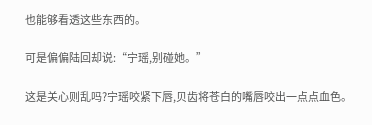也能够看透这些东西的。

可是偏偏陆回却说:“宁瑶,别碰她。”

这是关心则乱吗?宁瑶咬紧下唇,贝齿将苍白的嘴唇咬出一点点血色。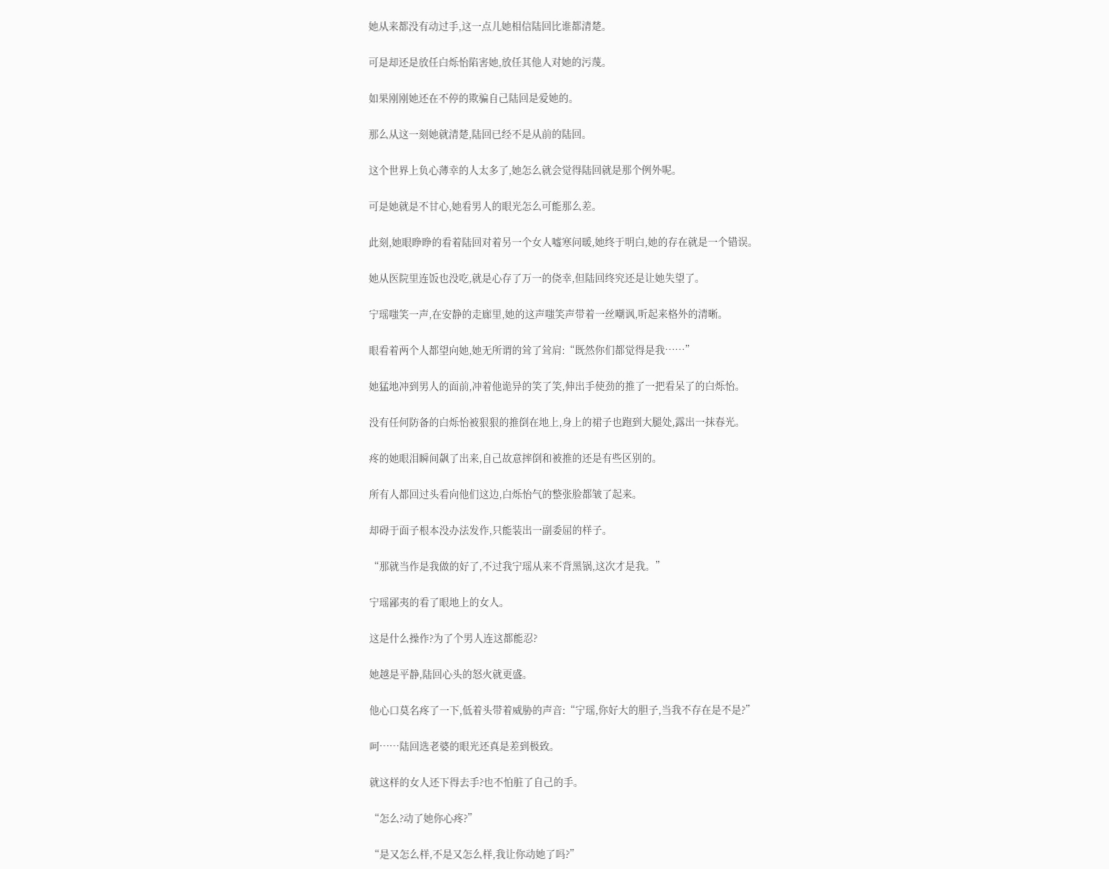她从来都没有动过手,这一点儿她相信陆回比谁都清楚。

可是却还是放任白烁怡陷害她,放任其他人对她的污蔑。

如果刚刚她还在不停的欺骗自己陆回是爱她的。

那么从这一刻她就清楚,陆回已经不是从前的陆回。

这个世界上负心薄幸的人太多了,她怎么就会觉得陆回就是那个例外呢。

可是她就是不甘心,她看男人的眼光怎么可能那么差。

此刻,她眼睁睁的看着陆回对着另一个女人嘘寒问暖,她终于明白,她的存在就是一个错误。

她从医院里连饭也没吃,就是心存了万一的侥幸,但陆回终究还是让她失望了。

宁瑶嗤笑一声,在安静的走廊里,她的这声嗤笑声带着一丝嘲讽,听起来格外的清晰。

眼看着两个人都望向她,她无所谓的耸了耸肩:“既然你们都觉得是我……”

她猛地冲到男人的面前,冲着他诡异的笑了笑,伸出手使劲的推了一把看呆了的白烁怡。

没有任何防备的白烁怡被狠狠的推倒在地上,身上的裙子也跑到大腿处,露出一抹春光。

疼的她眼泪瞬间飙了出来,自己故意摔倒和被推的还是有些区别的。

所有人都回过头看向他们这边,白烁怡气的整张脸都皱了起来。

却碍于面子根本没办法发作,只能装出一副委屈的样子。

“那就当作是我做的好了,不过我宁瑶从来不背黑锅,这次才是我。”

宁瑶鄙夷的看了眼地上的女人。

这是什么操作?为了个男人连这都能忍?

她越是平静,陆回心头的怒火就更盛。

他心口莫名疼了一下,低着头带着威胁的声音:“宁瑶,你好大的胆子,当我不存在是不是?”

呵……陆回选老婆的眼光还真是差到极致。

就这样的女人还下得去手?也不怕脏了自己的手。

“怎么?动了她你心疼?”

“是又怎么样,不是又怎么样,我让你动她了吗?”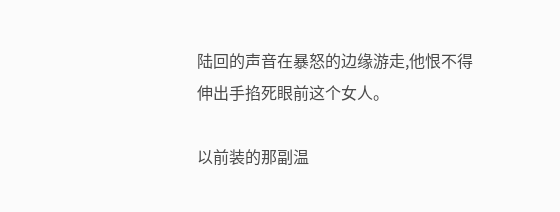陆回的声音在暴怒的边缘游走,他恨不得伸出手掐死眼前这个女人。

以前装的那副温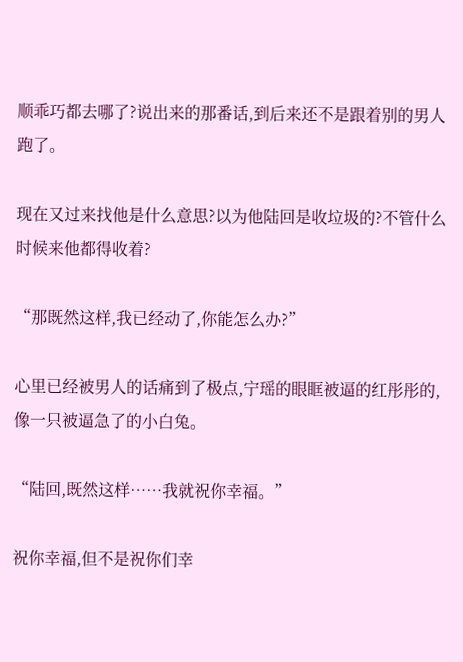顺乖巧都去哪了?说出来的那番话,到后来还不是跟着别的男人跑了。

现在又过来找他是什么意思?以为他陆回是收垃圾的?不管什么时候来他都得收着?

“那既然这样,我已经动了,你能怎么办?”

心里已经被男人的话痛到了极点,宁瑶的眼眶被逼的红彤彤的,像一只被逼急了的小白兔。

“陆回,既然这样……我就祝你幸福。”

祝你幸福,但不是祝你们幸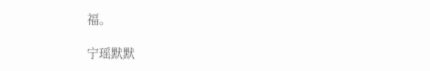福。

宁瑶默默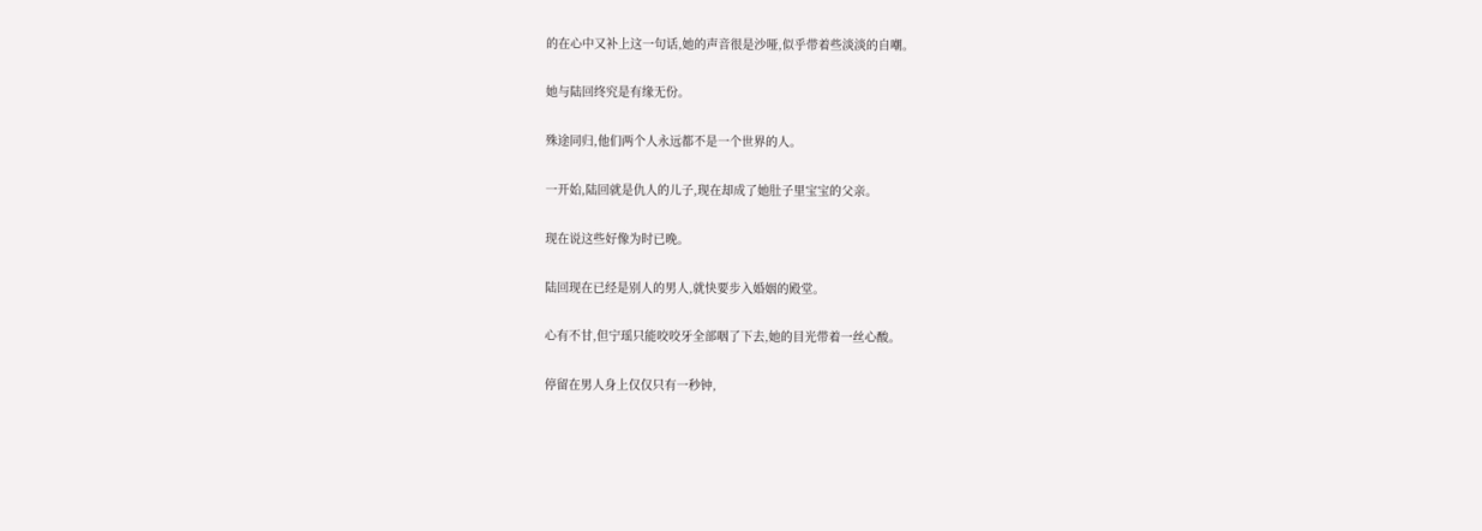的在心中又补上这一句话,她的声音很是沙哑,似乎带着些淡淡的自嘲。

她与陆回终究是有缘无份。

殊途同归,他们两个人永远都不是一个世界的人。

一开始,陆回就是仇人的儿子,现在却成了她肚子里宝宝的父亲。

现在说这些好像为时已晚。

陆回现在已经是别人的男人,就快要步入婚姻的殿堂。

心有不甘,但宁瑶只能咬咬牙全部咽了下去,她的目光带着一丝心酸。

停留在男人身上仅仅只有一秒钟,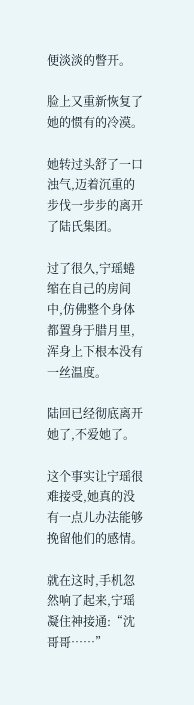便淡淡的瞥开。

脸上又重新恢复了她的惯有的冷漠。

她转过头舒了一口浊气,迈着沉重的步伐一步步的离开了陆氏集团。

过了很久,宁瑶蜷缩在自己的房间中,仿佛整个身体都置身于腊月里,浑身上下根本没有一丝温度。

陆回已经彻底离开她了,不爱她了。

这个事实让宁瑶很难接受,她真的没有一点儿办法能够挽留他们的感情。

就在这时,手机忽然响了起来,宁瑶凝住神接通:“沈哥哥……”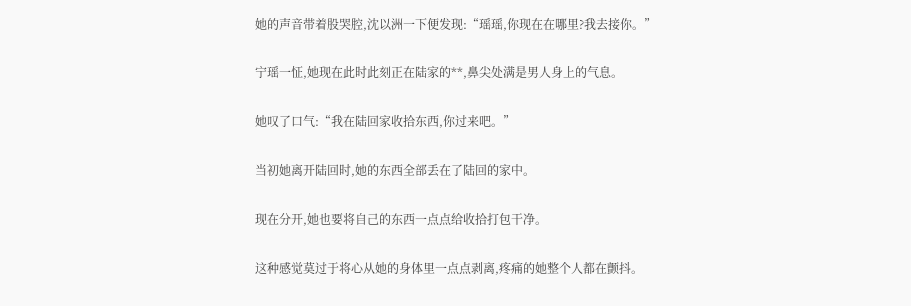她的声音带着股哭腔,沈以洲一下便发现:“瑶瑶,你现在在哪里?我去接你。”

宁瑶一怔,她现在此时此刻正在陆家的**,鼻尖处满是男人身上的气息。

她叹了口气:“我在陆回家收拾东西,你过来吧。”

当初她离开陆回时,她的东西全部丢在了陆回的家中。

现在分开,她也要将自己的东西一点点给收拾打包干净。

这种感觉莫过于将心从她的身体里一点点剥离,疼痛的她整个人都在颤抖。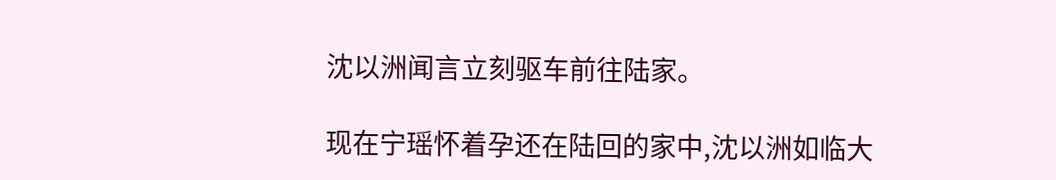沈以洲闻言立刻驱车前往陆家。

现在宁瑶怀着孕还在陆回的家中,沈以洲如临大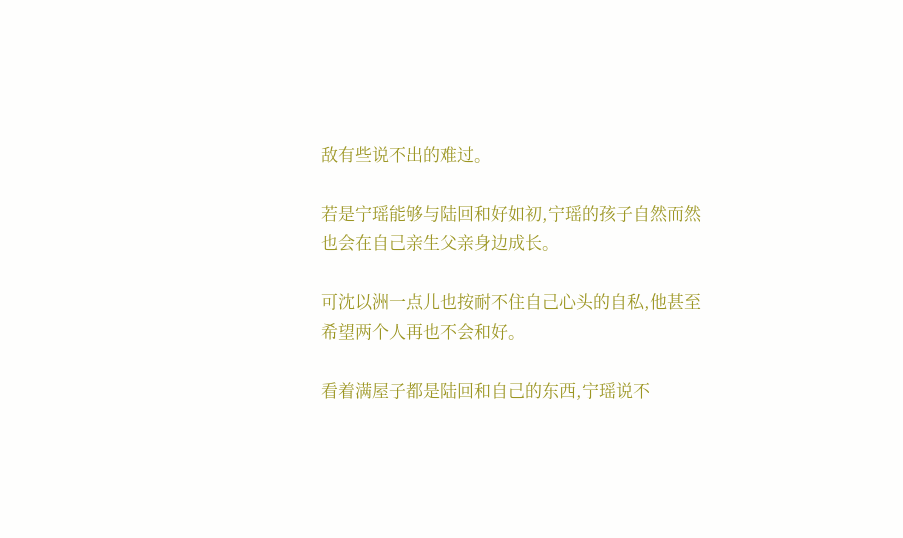敌有些说不出的难过。

若是宁瑶能够与陆回和好如初,宁瑶的孩子自然而然也会在自己亲生父亲身边成长。

可沈以洲一点儿也按耐不住自己心头的自私,他甚至希望两个人再也不会和好。

看着满屋子都是陆回和自己的东西,宁瑶说不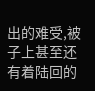出的难受,被子上甚至还有着陆回的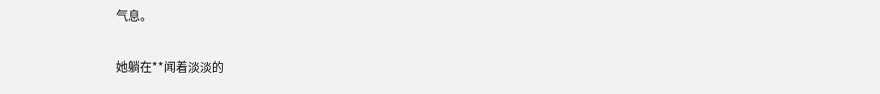气息。

她躺在**闻着淡淡的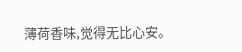薄荷香味,觉得无比心安。